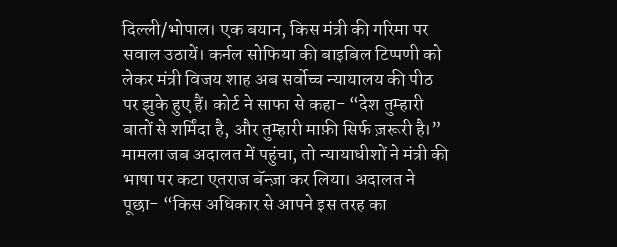दिल्ली/भोपाल। एक बयान, किस मंत्री की गरिमा पर सवाल उठायें। कर्नल सोफिया की बाइबिल टिप्पणी को लेकर मंत्री विजय शाह अब सर्वोच्च न्यायालय की पीठ पर झुके हुए हैं। कोर्ट ने साफा से कहा- “देश तुम्हारी बातों से शर्मिंदा है, और तुम्हारी माफ़ी सिर्फ ज़रूरी है।”
मामला जब अदालत में पहुंचा, तो न्यायाधीशों ने मंत्री की भाषा पर कटा एतराज बॅन्ज़ा कर लिया। अदालत ने पूछा- “किस अधिकार से आपने इस तरह का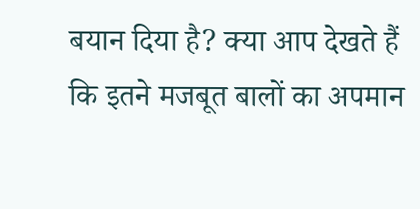बयान दिया है? क्या आप देखते हैं कि इतने मजबूत बालों का अपमान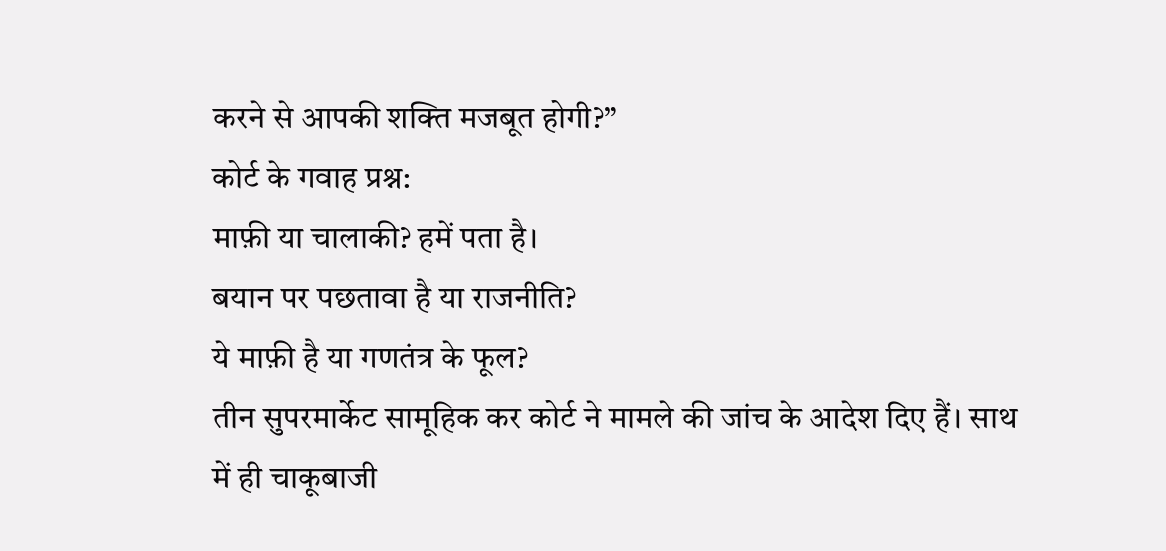करने से आपकी शक्ति मजबूत होगी?”
कोर्ट के गवाह प्रश्न:
माफ़ी या चालाकी? हमें पता है।
बयान पर पछतावा है या राजनीति?
ये माफ़ी है या गणतंत्र के फूल?
तीन सुपरमार्केट सामूहिक कर कोर्ट ने मामले की जांच के आदेश दिए हैं। साथ में ही चाकूबाजी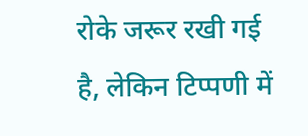रोके जरूर रखी गई है, लेकिन टिप्पणी में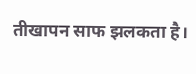तीखापन साफ झलकता है।